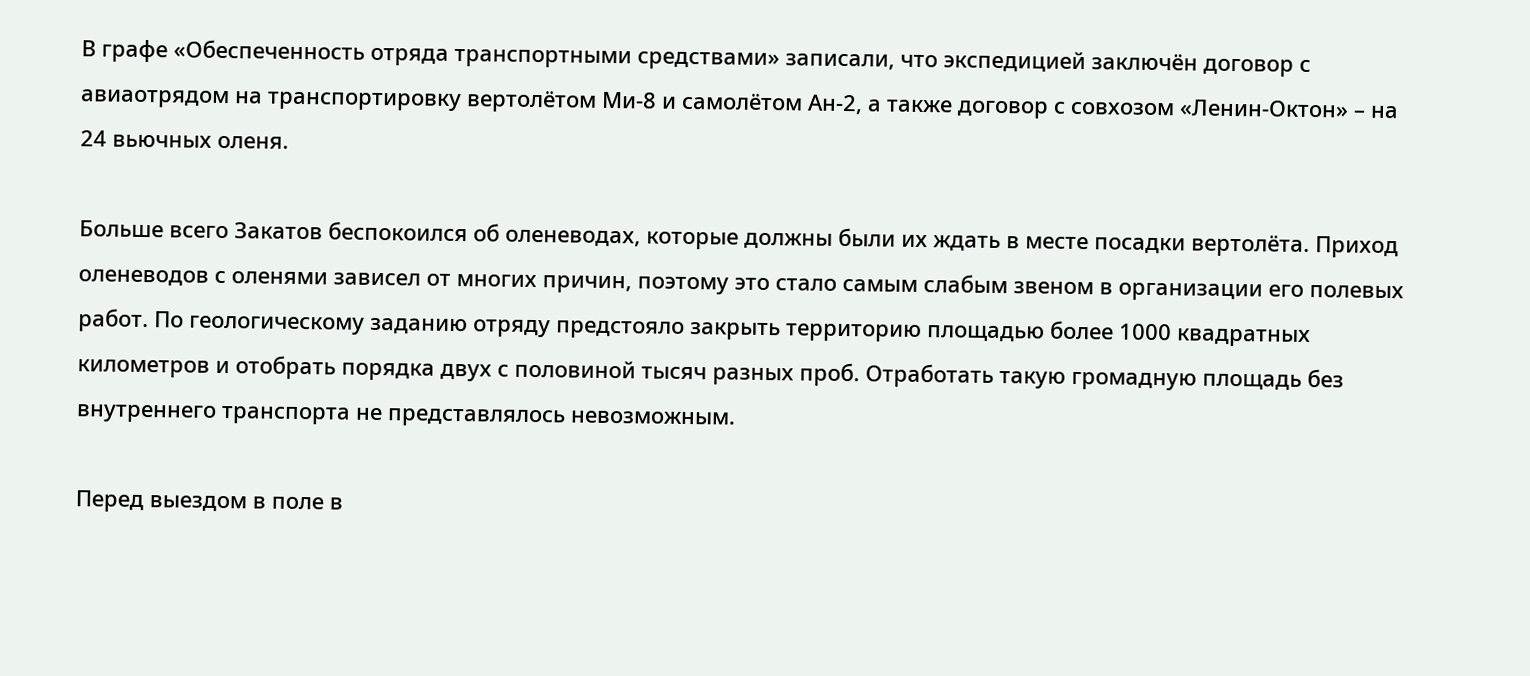В графе «Обеспеченность отряда транспортными средствами» записали, что экспедицией заключён договор с авиаотрядом на транспортировку вертолётом Ми-8 и самолётом Ан-2, а также договор с совхозом «Ленин-Октон» – на 24 вьючных оленя.

Больше всего Закатов беспокоился об оленеводах, которые должны были их ждать в месте посадки вертолёта. Приход оленеводов с оленями зависел от многих причин, поэтому это стало самым слабым звеном в организации его полевых работ. По геологическому заданию отряду предстояло закрыть территорию площадью более 1000 квадратных километров и отобрать порядка двух с половиной тысяч разных проб. Отработать такую громадную площадь без внутреннего транспорта не представлялось невозможным.

Перед выездом в поле в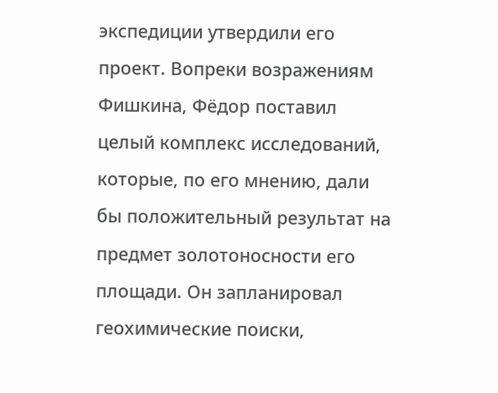экспедиции утвердили его проект. Вопреки возражениям Фишкина, Фёдор поставил целый комплекс исследований, которые, по его мнению, дали бы положительный результат на предмет золотоносности его площади. Он запланировал геохимические поиски,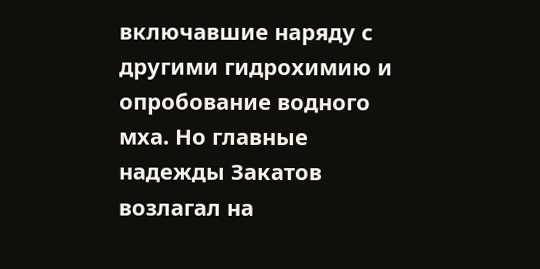включавшие наряду с другими гидрохимию и опробование водного мха. Но главные надежды Закатов возлагал на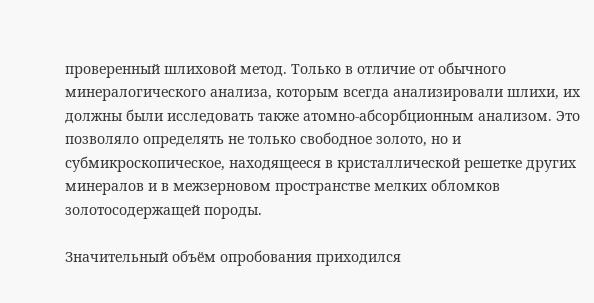проверенный шлиховой метод. Только в отличие от обычного минералогического анализа, которым всегда анализировали шлихи, их должны были исследовать также атомно-абсорбционным анализом. Это позволяло определять не только свободное золото, но и субмикроскопическое, находящееся в кристаллической решетке других минералов и в межзерновом пространстве мелких обломков золотосодержащей породы.

Значительный объём опробования приходился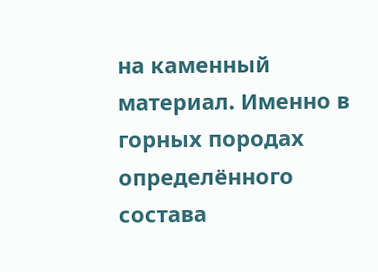на каменный материал. Именно в горных породах определённого состава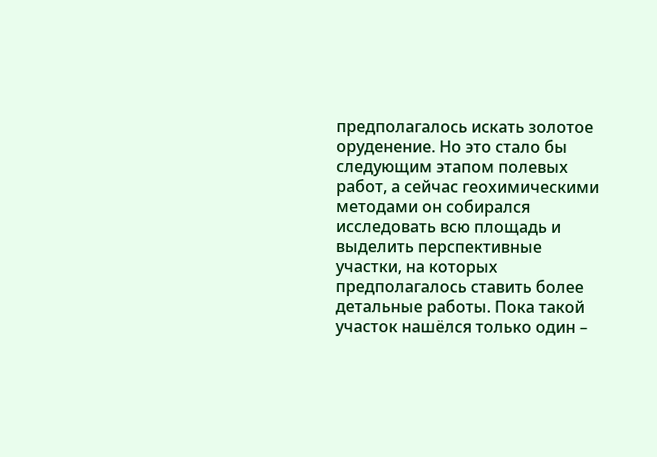предполагалось искать золотое оруденение. Но это стало бы следующим этапом полевых работ, а сейчас геохимическими методами он собирался исследовать всю площадь и выделить перспективные участки, на которых предполагалось ставить более детальные работы. Пока такой участок нашёлся только один –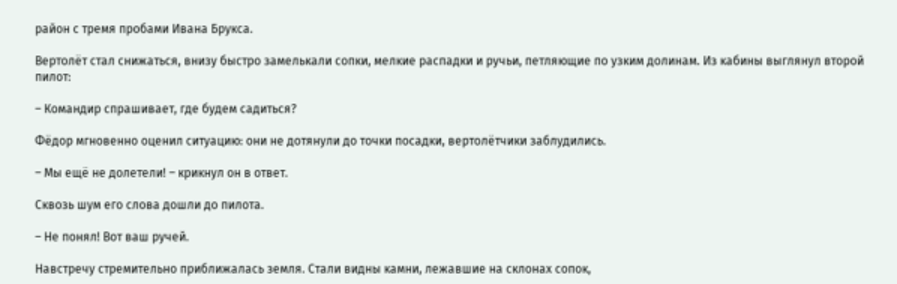район с тремя пробами Ивана Брукса.

Вертолёт стал снижаться, внизу быстро замелькали сопки, мелкие распадки и ручьи, петляющие по узким долинам. Из кабины выглянул второй пилот:

– Командир спрашивает, где будем садиться?

Фёдор мгновенно оценил ситуацию: они не дотянули до точки посадки, вертолётчики заблудились.

– Мы ещё не долетели! – крикнул он в ответ.

Сквозь шум его слова дошли до пилота.

– Не понял! Вот ваш ручей.

Навстречу стремительно приближалась земля. Стали видны камни, лежавшие на склонах сопок,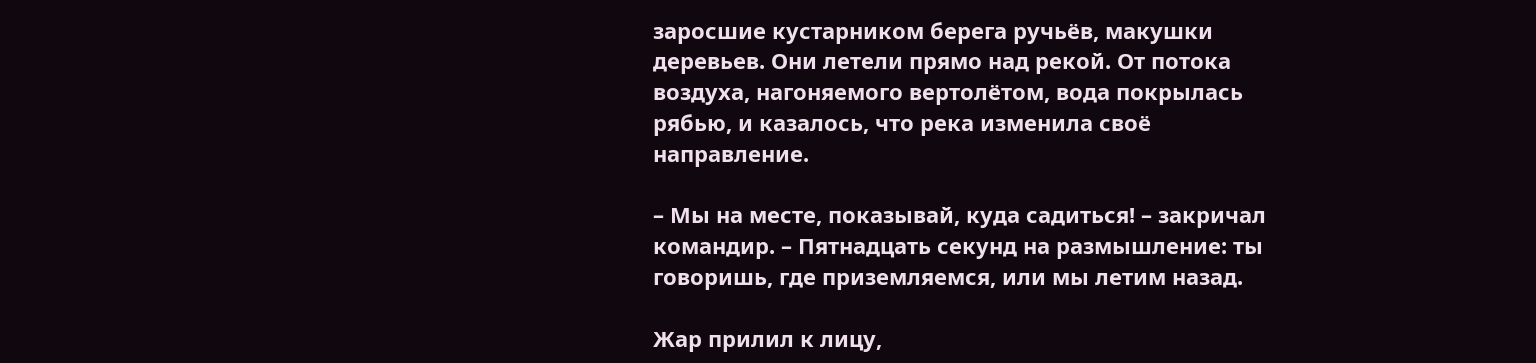заросшие кустарником берега ручьёв, макушки деревьев. Они летели прямо над рекой. От потока воздуха, нагоняемого вертолётом, вода покрылась рябью, и казалось, что река изменила своё направление.

– Мы на месте, показывай, куда садиться! – закричал командир. – Пятнадцать секунд на размышление: ты говоришь, где приземляемся, или мы летим назад.

Жар прилил к лицу,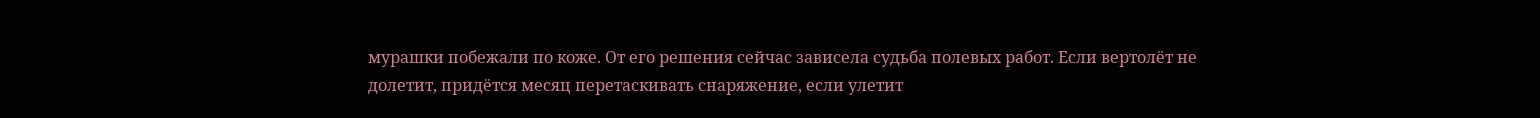мурашки побежали по коже. От его решения сейчас зависела судьба полевых работ. Если вертолёт не долетит, придётся месяц перетаскивать снаряжение, если улетит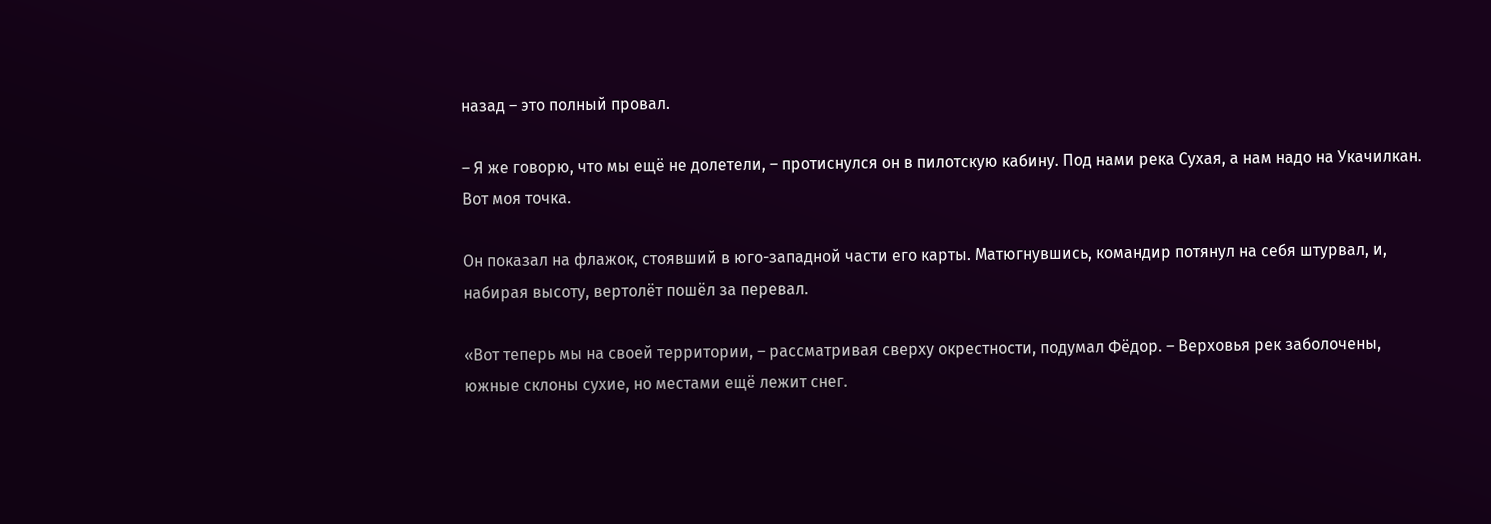назад – это полный провал.

– Я же говорю, что мы ещё не долетели, – протиснулся он в пилотскую кабину. Под нами река Сухая, а нам надо на Укачилкан. Вот моя точка.

Он показал на флажок, стоявший в юго-западной части его карты. Матюгнувшись, командир потянул на себя штурвал, и, набирая высоту, вертолёт пошёл за перевал.

«Вот теперь мы на своей территории, – рассматривая сверху окрестности, подумал Фёдор. – Верховья рек заболочены, южные склоны сухие, но местами ещё лежит снег.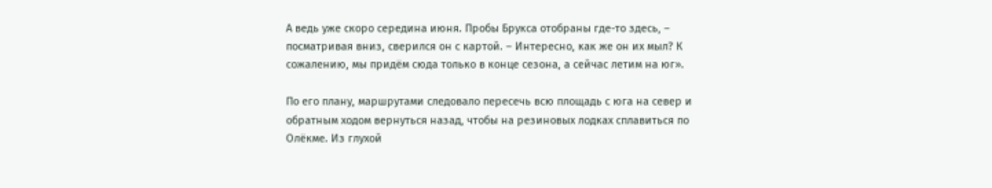А ведь уже скоро середина июня. Пробы Брукса отобраны где-то здесь, – посматривая вниз, сверился он с картой. – Интересно, как же он их мыл? К сожалению, мы придём сюда только в конце сезона, а сейчас летим на юг».

По его плану, маршрутами следовало пересечь всю площадь с юга на север и обратным ходом вернуться назад, чтобы на резиновых лодках сплавиться по Олёкме. Из глухой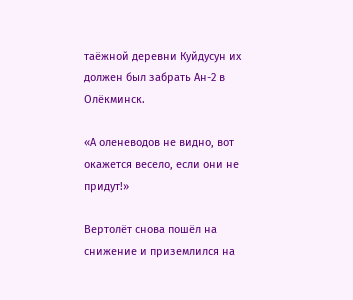таёжной деревни Куйдусун их должен был забрать Ан-2 в Олёкминск.

«А оленеводов не видно, вот окажется весело, если они не придут!»

Вертолёт снова пошёл на снижение и приземлился на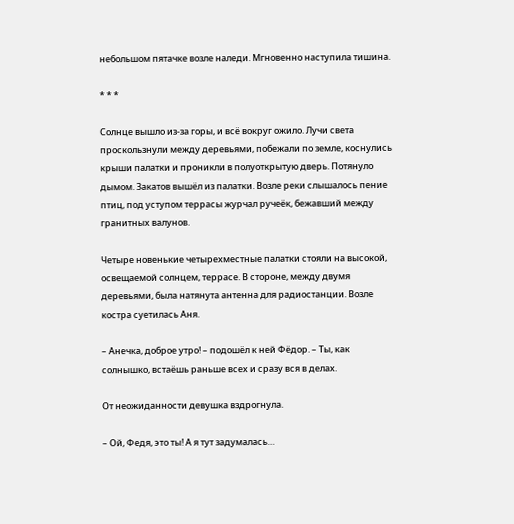небольшом пятачке возле наледи. Мгновенно наступила тишина.

* * *

Солнце вышло из-за горы, и всё вокруг ожило. Лучи света проскользнули между деревьями, побежали по земле, коснулись крыши палатки и проникли в полуоткрытую дверь. Потянуло дымом. Закатов вышёл из палатки. Возле реки слышалось пение птиц, под уступом террасы журчал ручеёк, бежавший между гранитных валунов.

Четыре новенькие четырехместные палатки стояли на высокой, освещаемой солнцем, террасе. В стороне, между двумя деревьями, была натянута антенна для радиостанции. Возле костра суетилась Аня.

– Анечка, доброе утро! – подошёл к ней Фёдор. – Ты, как солнышко, встаёшь раньше всех и сразу вся в делах.

От неожиданности девушка вздрогнула.

– Ой, Федя, это ты! А я тут задумалась…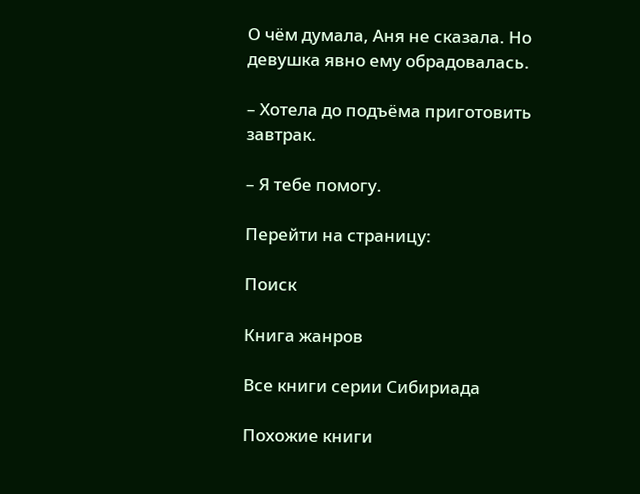О чём думала, Аня не сказала. Но девушка явно ему обрадовалась.

– Хотела до подъёма приготовить завтрак.

– Я тебе помогу.

Перейти на страницу:

Поиск

Книга жанров

Все книги серии Сибириада

Похожие книги